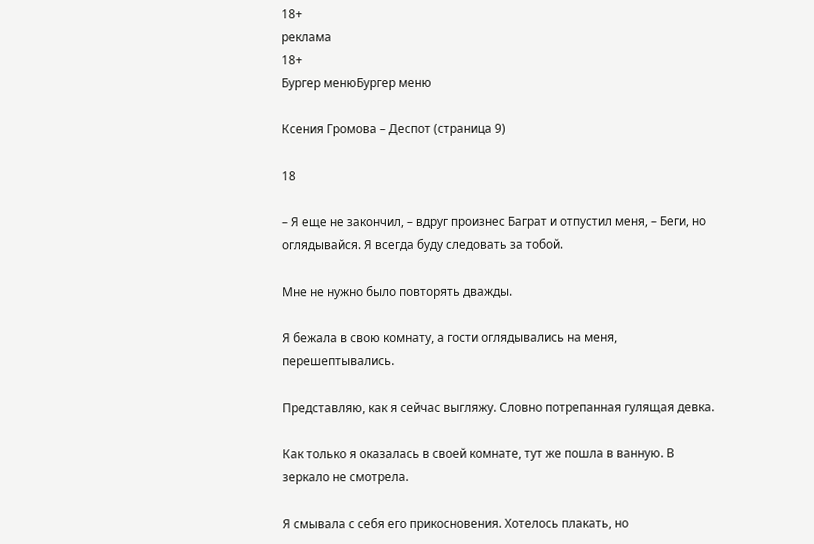18+
реклама
18+
Бургер менюБургер меню

Ксения Громова – Деспот (страница 9)

18

– Я еще не закончил, – вдруг произнес Баграт и отпустил меня, – Беги, но оглядывайся. Я всегда буду следовать за тобой.

Мне не нужно было повторять дважды.

Я бежала в свою комнату, а гости оглядывались на меня, перешептывались.

Представляю, как я сейчас выгляжу. Словно потрепанная гулящая девка.

Как только я оказалась в своей комнате, тут же пошла в ванную. В зеркало не смотрела.

Я смывала с себя его прикосновения. Хотелось плакать, но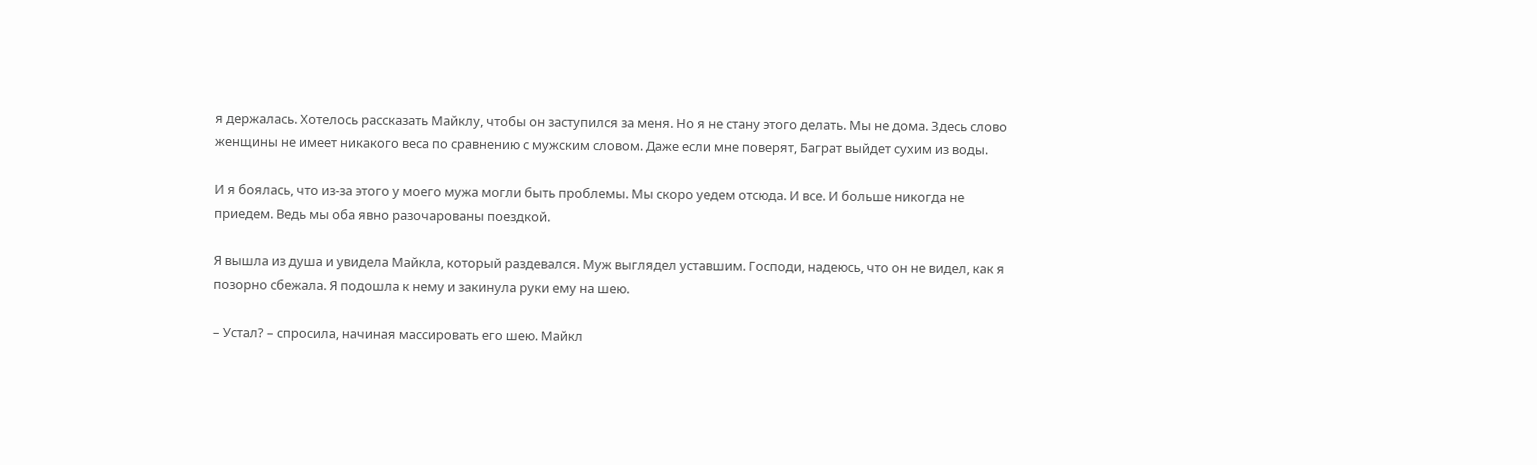я держалась. Хотелось рассказать Майклу, чтобы он заступился за меня. Но я не стану этого делать. Мы не дома. Здесь слово женщины не имеет никакого веса по сравнению с мужским словом. Даже если мне поверят, Баграт выйдет сухим из воды.

И я боялась, что из-за этого у моего мужа могли быть проблемы. Мы скоро уедем отсюда. И все. И больше никогда не приедем. Ведь мы оба явно разочарованы поездкой.

Я вышла из душа и увидела Майкла, который раздевался. Муж выглядел уставшим. Господи, надеюсь, что он не видел, как я позорно сбежала. Я подошла к нему и закинула руки ему на шею.

– Устал? – спросила, начиная массировать его шею. Майкл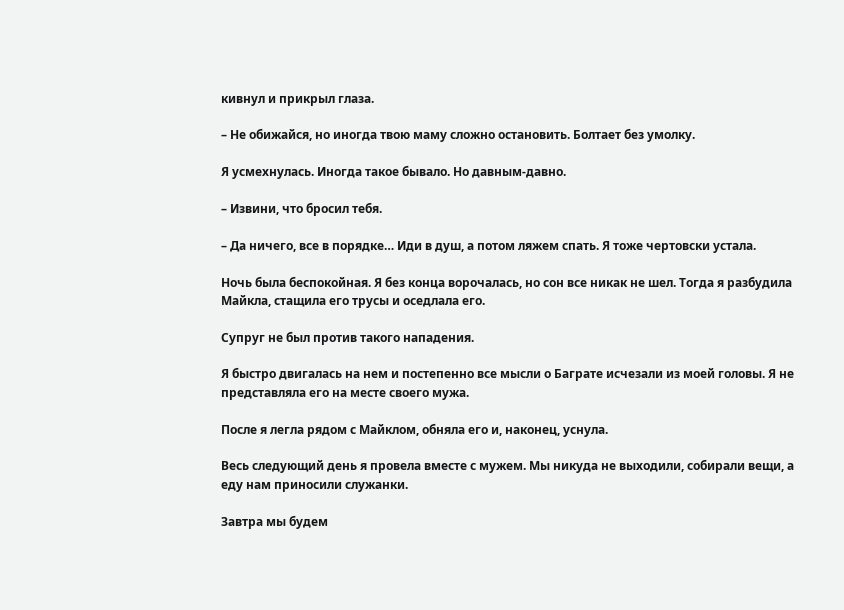кивнул и прикрыл глаза.

– Не обижайся, но иногда твою маму сложно остановить. Болтает без умолку.

Я усмехнулась. Иногда такое бывало. Но давным-давно.

– Извини, что бросил тебя.

– Да ничего, все в порядке… Иди в душ, а потом ляжем спать. Я тоже чертовски устала.

Ночь была беспокойная. Я без конца ворочалась, но сон все никак не шел. Тогда я разбудила Майкла, стащила его трусы и оседлала его.

Супруг не был против такого нападения.

Я быстро двигалась на нем и постепенно все мысли о Баграте исчезали из моей головы. Я не представляла его на месте своего мужа.

После я легла рядом с Майклом, обняла его и, наконец, уснула.

Весь следующий день я провела вместе с мужем. Мы никуда не выходили, собирали вещи, а еду нам приносили служанки.

Завтра мы будем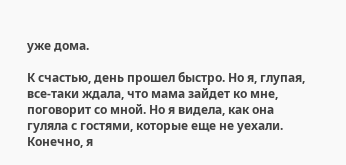уже дома.

К счастью, день прошел быстро. Но я, глупая, все-таки ждала, что мама зайдет ко мне, поговорит со мной. Но я видела, как она гуляла с гостями, которые еще не уехали. Конечно, я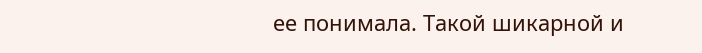ее понимала. Такой шикарной и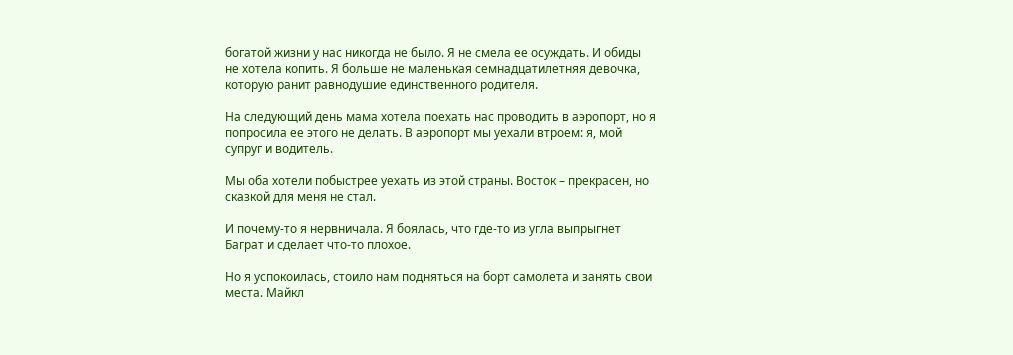богатой жизни у нас никогда не было. Я не смела ее осуждать. И обиды не хотела копить. Я больше не маленькая семнадцатилетняя девочка, которую ранит равнодушие единственного родителя.

На следующий день мама хотела поехать нас проводить в аэропорт, но я попросила ее этого не делать. В аэропорт мы уехали втроем: я, мой супруг и водитель.

Мы оба хотели побыстрее уехать из этой страны. Восток – прекрасен, но сказкой для меня не стал.

И почему-то я нервничала. Я боялась, что где-то из угла выпрыгнет Баграт и сделает что-то плохое.

Но я успокоилась, стоило нам подняться на борт самолета и занять свои места. Майкл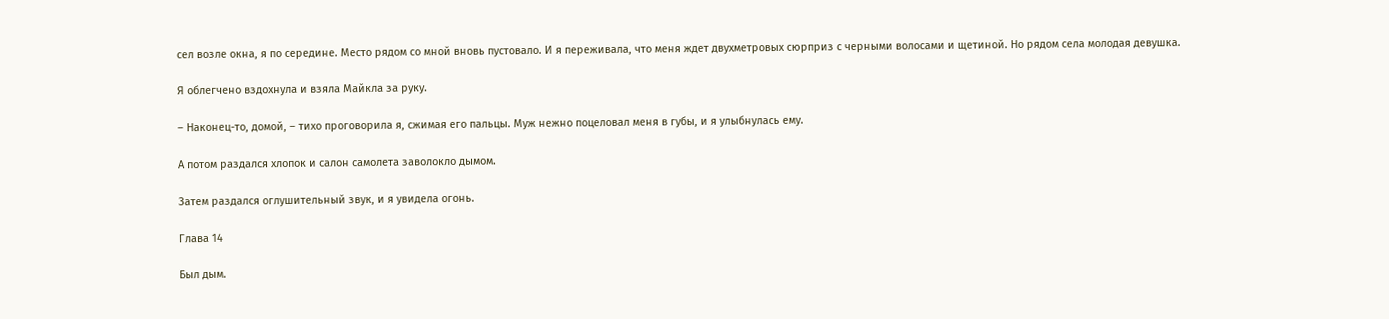сел возле окна, я по середине. Место рядом со мной вновь пустовало. И я переживала, что меня ждет двухметровых сюрприз с черными волосами и щетиной. Но рядом села молодая девушка.

Я облегчено вздохнула и взяла Майкла за руку.

– Наконец-то, домой, – тихо проговорила я, сжимая его пальцы. Муж нежно поцеловал меня в губы, и я улыбнулась ему.

А потом раздался хлопок и салон самолета заволокло дымом.

Затем раздался оглушительный звук, и я увидела огонь.

Глава 14

Был дым.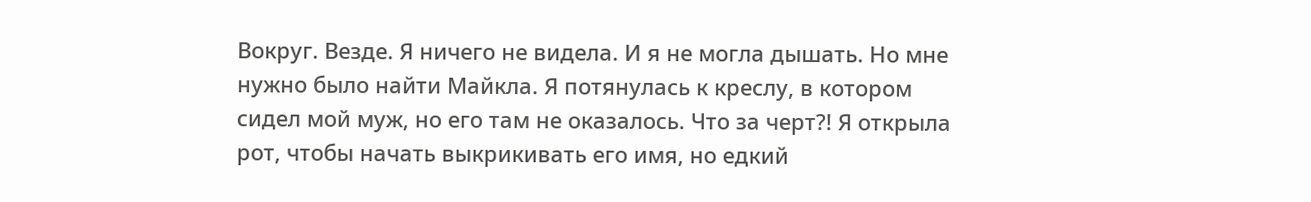Вокруг. Везде. Я ничего не видела. И я не могла дышать. Но мне нужно было найти Майкла. Я потянулась к креслу, в котором сидел мой муж, но его там не оказалось. Что за черт?! Я открыла рот, чтобы начать выкрикивать его имя, но едкий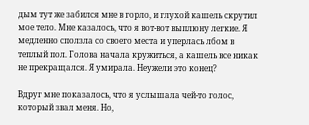дым тут же забился мне в горло, и глухой кашель скрутил мое тело. Мне казалось, что я вот-вот выплюну легкие. Я медленно сползла со своего места и уперлась лбом в теплый пол. Голова начала кружиться, а кашель все никак не прекращался. Я умирала. Неужели это конец?

Вдруг мне показалось, что я услышала чей-то голос, который звал меня. Но,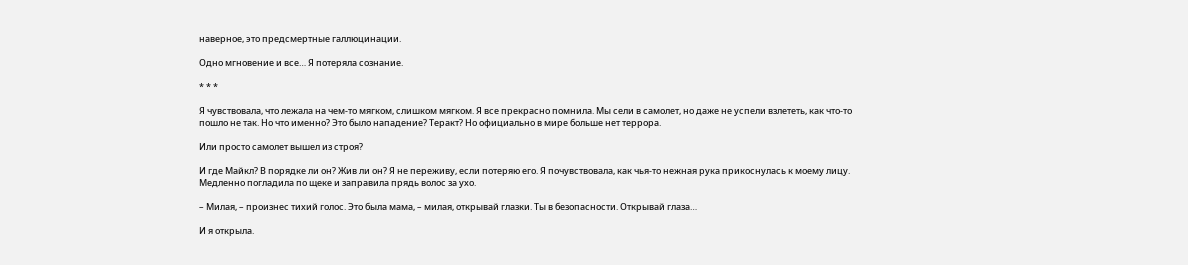наверное, это предсмертные галлюцинации.

Одно мгновение и все… Я потеряла сознание.

* * *

Я чувствовала, что лежала на чем-то мягком, слишком мягком. Я все прекрасно помнила. Мы сели в самолет, но даже не успели взлететь, как что-то пошло не так. Но что именно? Это было нападение? Теракт? Но официально в мире больше нет террора.

Или просто самолет вышел из строя?

И где Майкл? В порядке ли он? Жив ли он? Я не переживу, если потеряю его. Я почувствовала, как чья-то нежная рука прикоснулась к моему лицу. Медленно погладила по щеке и заправила прядь волос за ухо.

– Милая, – произнес тихий голос. Это была мама, – милая, открывай глазки. Ты в безопасности. Открывай глаза…

И я открыла.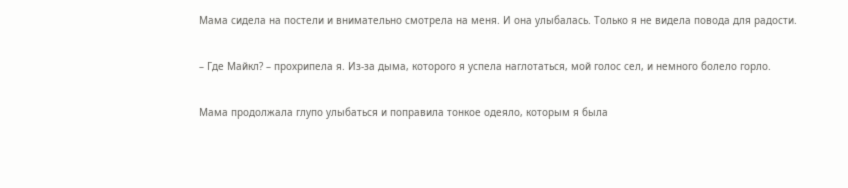Мама сидела на постели и внимательно смотрела на меня. И она улыбалась. Только я не видела повода для радости.

– Где Майкл? – прохрипела я. Из-за дыма, которого я успела наглотаться, мой голос сел, и немного болело горло.

Мама продолжала глупо улыбаться и поправила тонкое одеяло, которым я была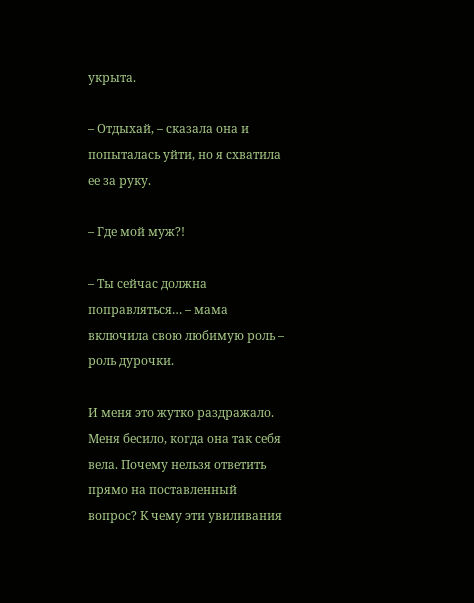укрыта.

– Отдыхай, – сказала она и попыталась уйти, но я схватила ее за руку.

– Где мой муж?!

– Ты сейчас должна поправляться… – мама включила свою любимую роль – роль дурочки.

И меня это жутко раздражало. Меня бесило, когда она так себя вела. Почему нельзя ответить прямо на поставленный вопрос? К чему эти увиливания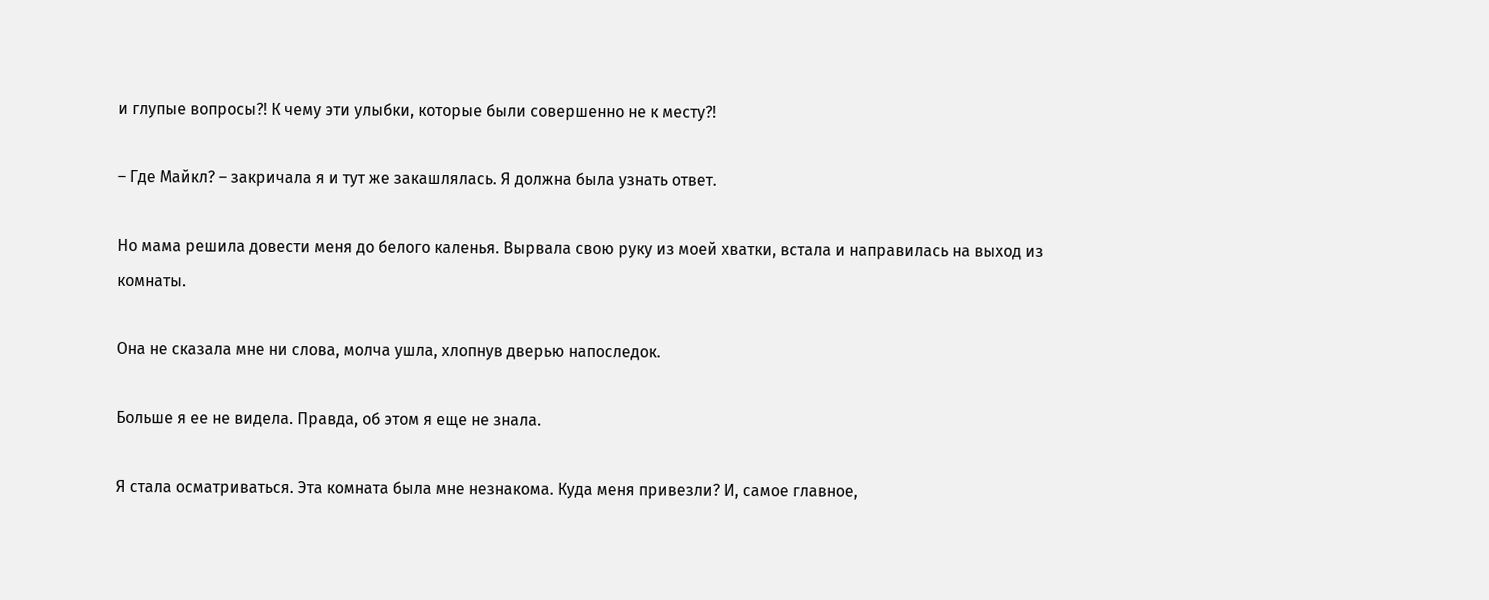и глупые вопросы?! К чему эти улыбки, которые были совершенно не к месту?!

– Где Майкл? – закричала я и тут же закашлялась. Я должна была узнать ответ.

Но мама решила довести меня до белого каленья. Вырвала свою руку из моей хватки, встала и направилась на выход из комнаты.

Она не сказала мне ни слова, молча ушла, хлопнув дверью напоследок.

Больше я ее не видела. Правда, об этом я еще не знала.

Я стала осматриваться. Эта комната была мне незнакома. Куда меня привезли? И, самое главное,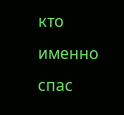кто именно спас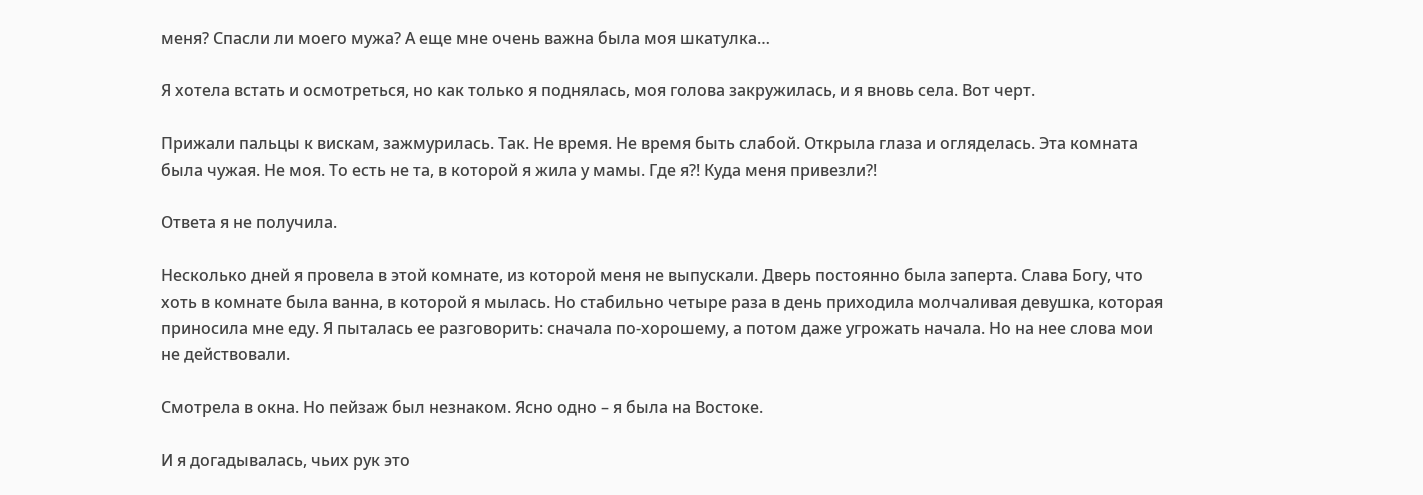меня? Спасли ли моего мужа? А еще мне очень важна была моя шкатулка…

Я хотела встать и осмотреться, но как только я поднялась, моя голова закружилась, и я вновь села. Вот черт.

Прижали пальцы к вискам, зажмурилась. Так. Не время. Не время быть слабой. Открыла глаза и огляделась. Эта комната была чужая. Не моя. То есть не та, в которой я жила у мамы. Где я?! Куда меня привезли?!

Ответа я не получила.

Несколько дней я провела в этой комнате, из которой меня не выпускали. Дверь постоянно была заперта. Слава Богу, что хоть в комнате была ванна, в которой я мылась. Но стабильно четыре раза в день приходила молчаливая девушка, которая приносила мне еду. Я пыталась ее разговорить: сначала по-хорошему, а потом даже угрожать начала. Но на нее слова мои не действовали.

Смотрела в окна. Но пейзаж был незнаком. Ясно одно – я была на Востоке.

И я догадывалась, чьих рук это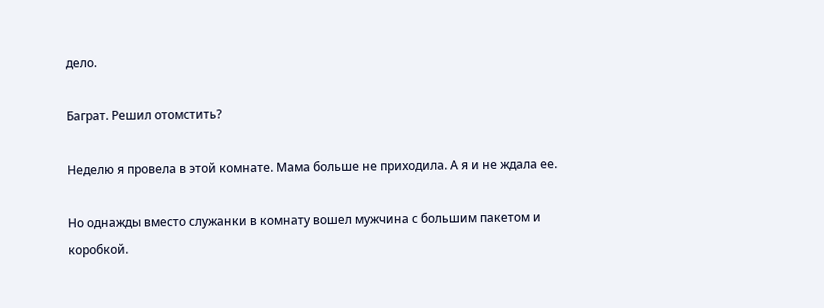дело.

Баграт. Решил отомстить?

Неделю я провела в этой комнате. Мама больше не приходила. А я и не ждала ее.

Но однажды вместо служанки в комнату вошел мужчина с большим пакетом и коробкой.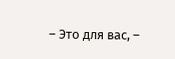– Это для вас, –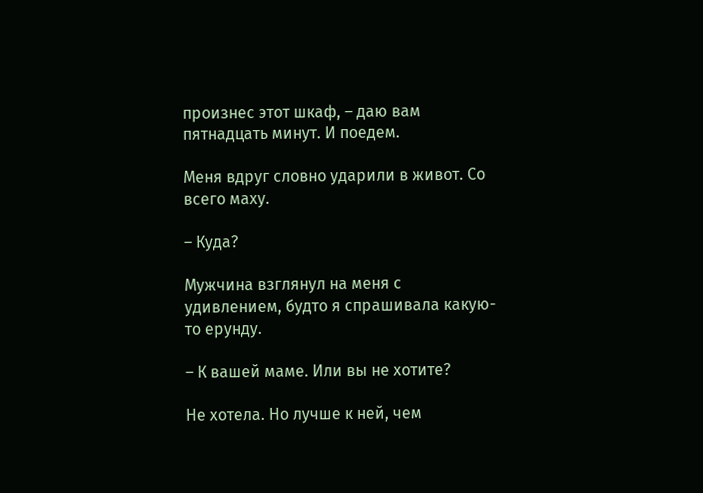произнес этот шкаф, – даю вам пятнадцать минут. И поедем.

Меня вдруг словно ударили в живот. Со всего маху.

– Куда?

Мужчина взглянул на меня с удивлением, будто я спрашивала какую-то ерунду.

– К вашей маме. Или вы не хотите?

Не хотела. Но лучше к ней, чем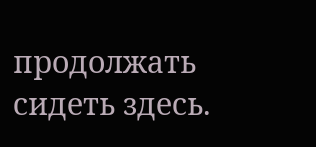продолжать сидеть здесь.